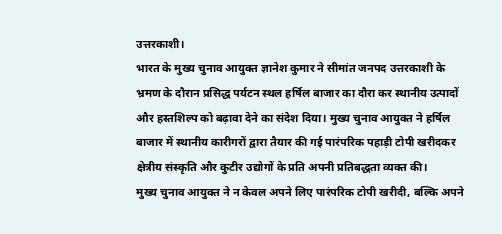उत्तरकाशी।
भारत के मुख्य चुनाव आयुक्त ज्ञानेश कुमार ने सीमांत जनपद उत्तरकाशी के भ्रमण के दौरान प्रसिद्ध पर्यटन स्थल हर्षिल बाजार का दौरा कर स्थानीय उत्पादों और हस्तशिल्प को बढ़ावा देने का संदेश दिया। मुख्य चुनाव आयुक्त ने हर्षिल बाजार में स्थानीय कारीगरों द्वारा तैयार की गई पारंपरिक पहाड़ी टोपी खरीदकर क्षेत्रीय संस्कृति और कुटीर उद्योगों के प्रति अपनी प्रतिबद्धता व्यक्त की।
मुख्य चुनाव आयुक्त ने न केवल अपने लिए पारंपरिक टोपी खरीदी, बल्कि अपने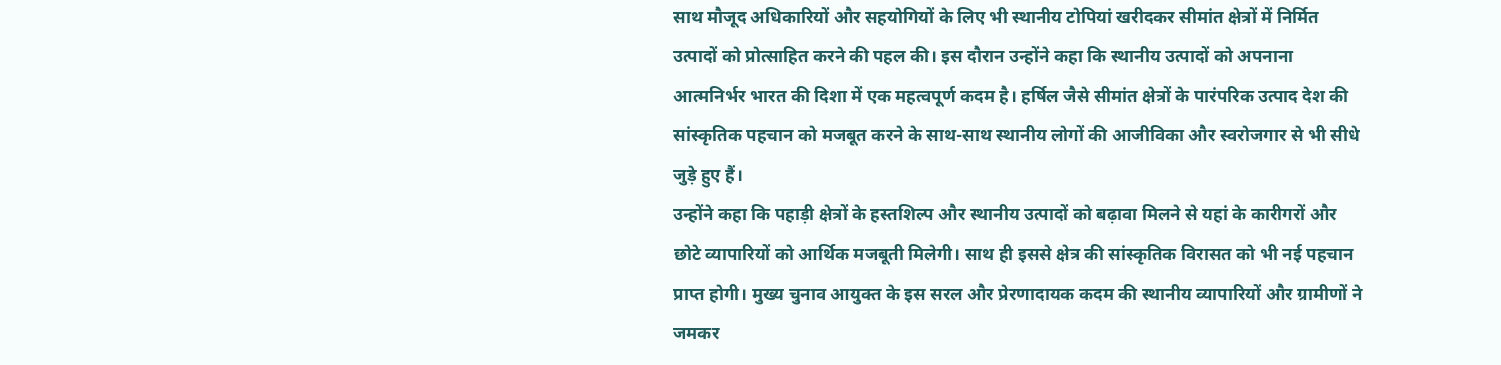साथ मौजूद अधिकारियों और सहयोगियों के लिए भी स्थानीय टोपियां खरीदकर सीमांत क्षेत्रों में निर्मित उत्पादों को प्रोत्साहित करने की पहल की। इस दौरान उन्होंने कहा कि स्थानीय उत्पादों को अपनाना आत्मनिर्भर भारत की दिशा में एक महत्वपूर्ण कदम है। हर्षिल जैसे सीमांत क्षेत्रों के पारंपरिक उत्पाद देश की सांस्कृतिक पहचान को मजबूत करने के साथ-साथ स्थानीय लोगों की आजीविका और स्वरोजगार से भी सीधे जुड़े हुए हैं।
उन्होंने कहा कि पहाड़ी क्षेत्रों के हस्तशिल्प और स्थानीय उत्पादों को बढ़ावा मिलने से यहां के कारीगरों और छोटे व्यापारियों को आर्थिक मजबूती मिलेगी। साथ ही इससे क्षेत्र की सांस्कृतिक विरासत को भी नई पहचान प्राप्त होगी। मुख्य चुनाव आयुक्त के इस सरल और प्रेरणादायक कदम की स्थानीय व्यापारियों और ग्रामीणों ने जमकर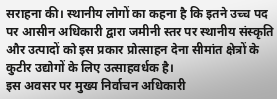सराहना की। स्थानीय लोगों का कहना है कि इतने उच्च पद पर आसीन अधिकारी द्वारा जमीनी स्तर पर स्थानीय संस्कृति और उत्पादों को इस प्रकार प्रोत्साहन देना सीमांत क्षेत्रों के कुटीर उद्योगों के लिए उत्साहवर्धक है।
इस अवसर पर मुख्य निर्वाचन अधिकारी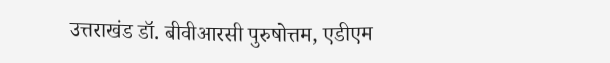उत्तराखंड डॉ. बीवीआरसी पुरुषोत्तम, एडीएम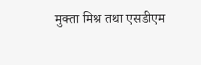मुक्ता मिश्र तथा एसडीएम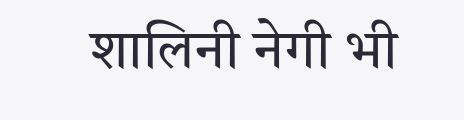शालिनी नेगी भी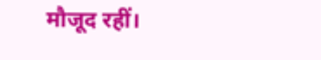मौजूद रहीं।